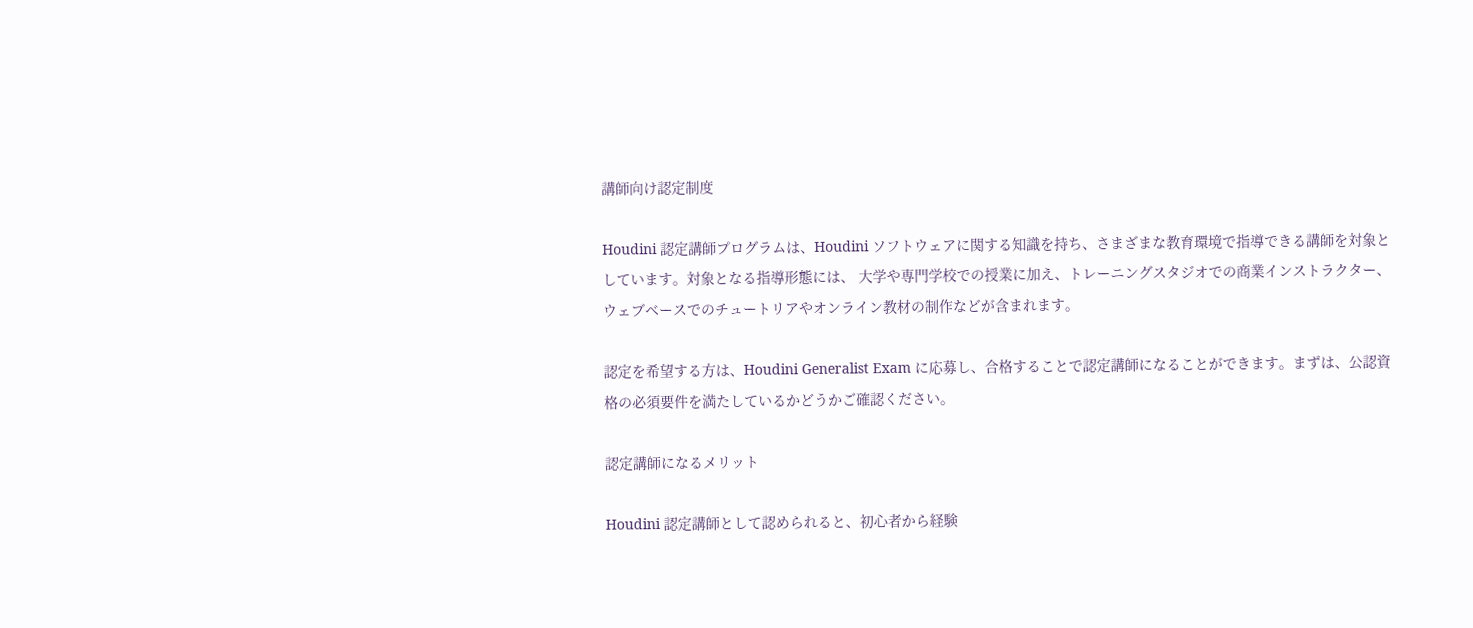講師向け認定制度

Houdini 認定講師プログラムは、Houdini ソフトウェアに関する知識を持ち、さまざまな教育環境で指導できる講師を対象としています。対象となる指導形態には、 大学や専門学校での授業に加え、トレーニングスタジオでの商業インストラクター、ウェブベースでのチュートリアやオンライン教材の制作などが含まれます。

認定を希望する方は、Houdini Generalist Exam に応募し、合格することで認定講師になることができます。まずは、公認資格の必須要件を満たしているかどうかご確認ください。

認定講師になるメリット

Houdini 認定講師として認められると、初心者から経験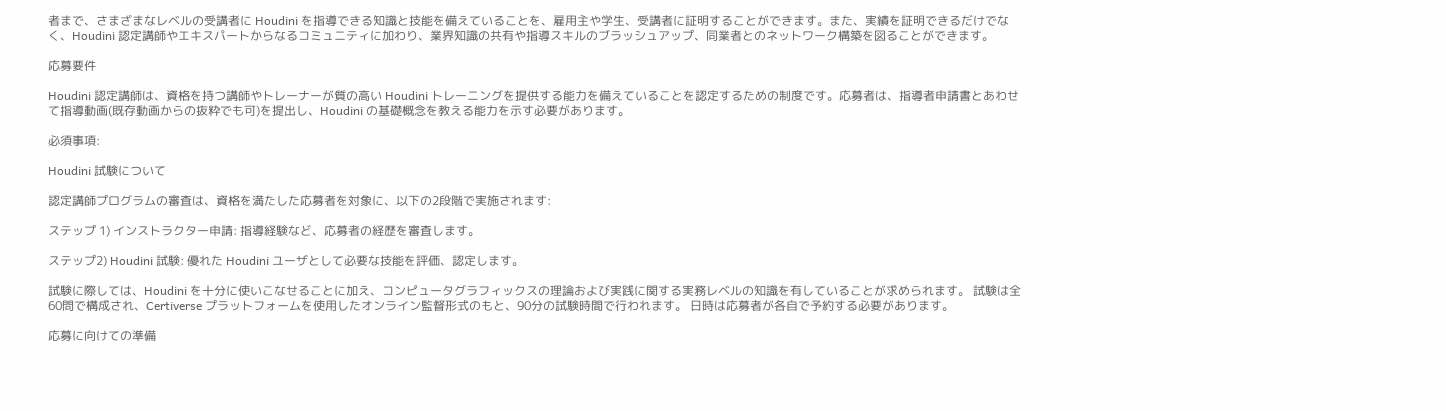者まで、さまざまなレベルの受講者に Houdini を指導できる知識と技能を備えていることを、雇用主や学生、受講者に証明することができます。また、実績を証明できるだけでなく、Houdini 認定講師やエキスパートからなるコミュニティに加わり、業界知識の共有や指導スキルのブラッシュアップ、同業者とのネットワーク構築を図ることができます。

応募要件

Houdini 認定講師は、資格を持つ講師やトレーナーが質の高い Houdini トレーニングを提供する能力を備えていることを認定するための制度です。応募者は、指導者申請書とあわせて指導動画(既存動画からの抜粋でも可)を提出し、Houdini の基礎概念を教える能力を示す必要があります。

必須事項:

Houdini 試験について

認定講師プログラムの審査は、資格を満たした応募者を対象に、以下の2段階で実施されます:

ステップ 1) インストラクター申請: 指導経験など、応募者の経歴を審査します。

ステップ2) Houdini 試験: 優れた Houdini ユーザとして必要な技能を評価、認定します。

試験に際しては、Houdini を十分に使いこなせることに加え、コンピュータグラフィックスの理論および実践に関する実務レベルの知識を有していることが求められます。 試験は全60問で構成され、Certiverse プラットフォームを使用したオンライン監督形式のもと、90分の試験時間で行われます。 日時は応募者が各自で予約する必要があります。

応募に向けての準備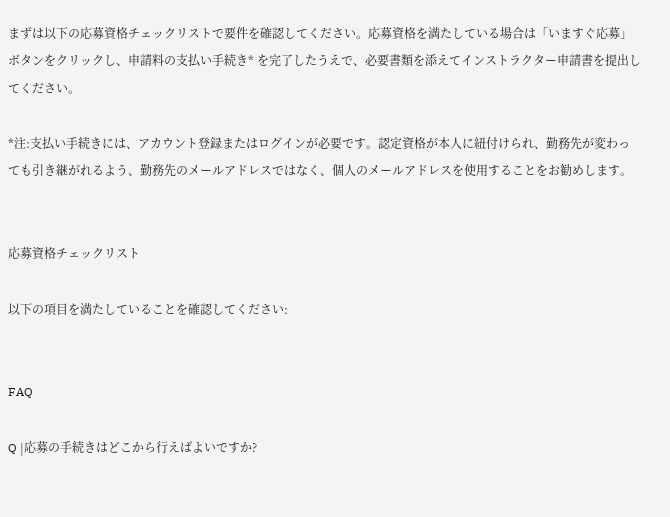まずは以下の応募資格チェックリストで要件を確認してください。応募資格を満たしている場合は「いますぐ応募」ボタンをクリックし、申請料の支払い手続き* を完了したうえで、必要書類を添えてインストラクター申請書を提出してください。

*注:支払い手続きには、アカウント登録またはログインが必要です。認定資格が本人に紐付けられ、勤務先が変わっても引き継がれるよう、勤務先のメールアドレスではなく、個人のメールアドレスを使用することをお勧めします。


応募資格チェックリスト

以下の項目を満たしていることを確認してください:


FAQ

Q |応募の手続きはどこから行えばよいですか?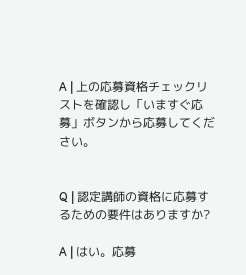A | 上の応募資格チェックリストを確認し「いますぐ応募」ボタンから応募してください。


Q | 認定講師の資格に応募するための要件はありますか?

A | はい。応募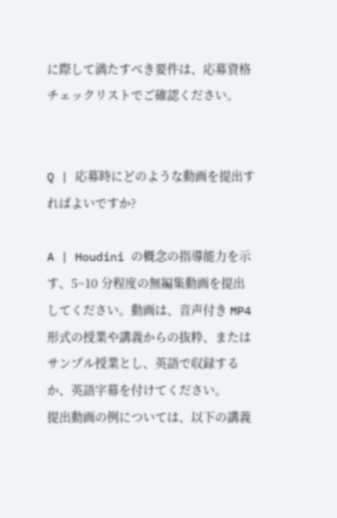に際して満たすべき要件は、応募資格チェックリストでご確認ください。


Q | 応募時にどのような動画を提出すればよいですか?

A | Houdini の概念の指導能力を示す、5~10 分程度の無編集動画を提出してください。動画は、音声付き MP4 形式の授業や講義からの抜粋、またはサンプル授業とし、英語で収録するか、英語字幕を付けてください。
提出動画の例については、以下の講義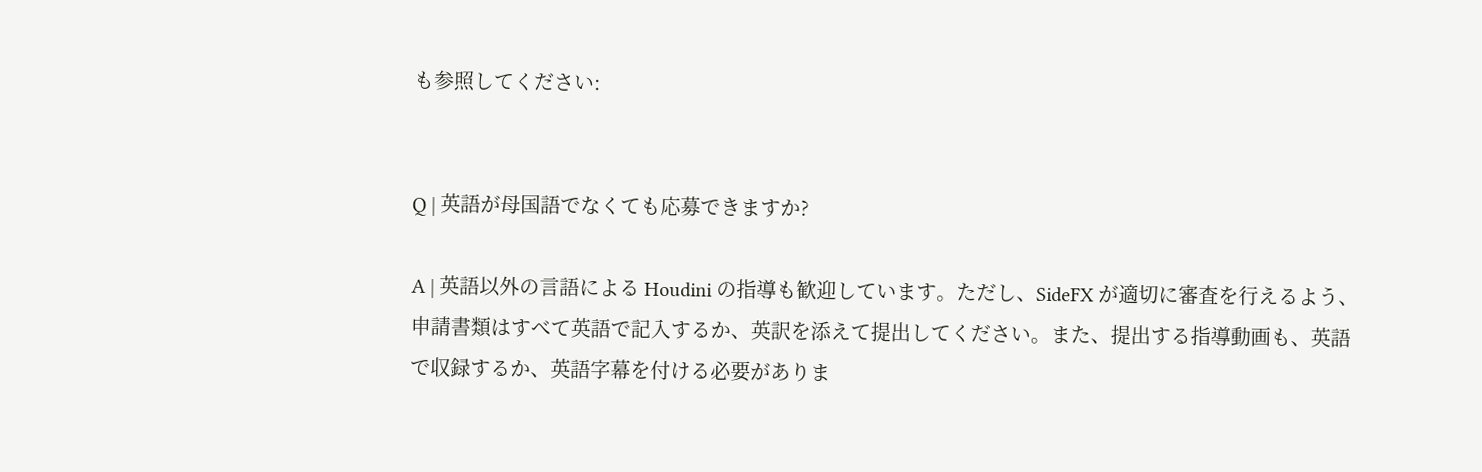も参照してください:


Q | 英語が母国語でなくても応募できますか?

A | 英語以外の言語による Houdini の指導も歓迎しています。ただし、SideFX が適切に審査を行えるよう、申請書類はすべて英語で記入するか、英訳を添えて提出してください。また、提出する指導動画も、英語で収録するか、英語字幕を付ける必要がありま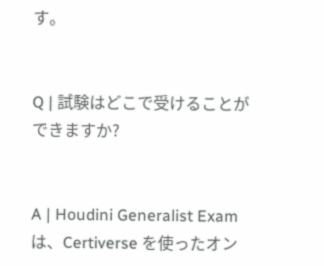す。


Q | 試験はどこで受けることができますか?


A | Houdini Generalist Exam は、Certiverse を使ったオン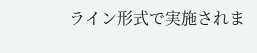ライン形式で実施されま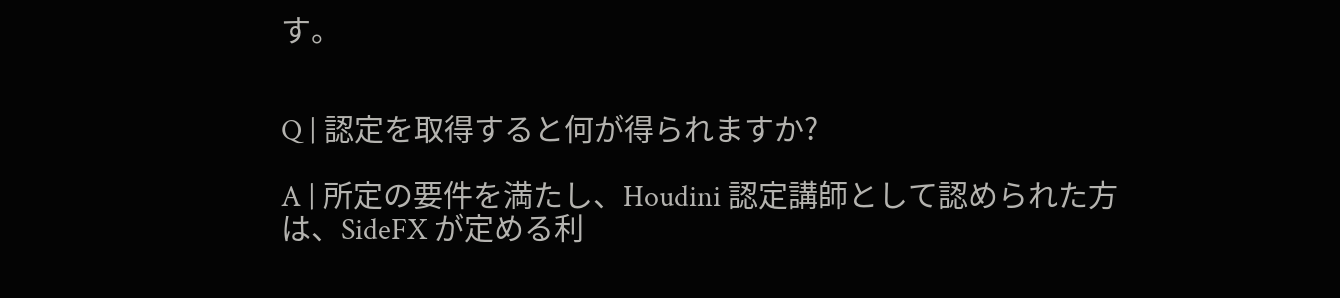す。


Q | 認定を取得すると何が得られますか?

A | 所定の要件を満たし、Houdini 認定講師として認められた方は、SideFX が定める利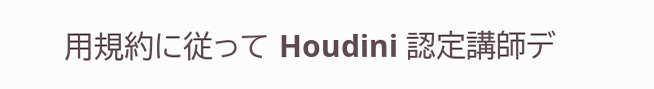用規約に従って Houdini 認定講師デ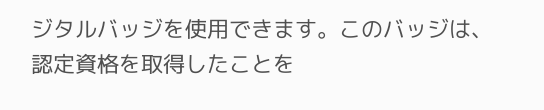ジタルバッジを使用できます。このバッジは、認定資格を取得したことを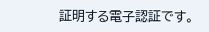証明する電子認証です。